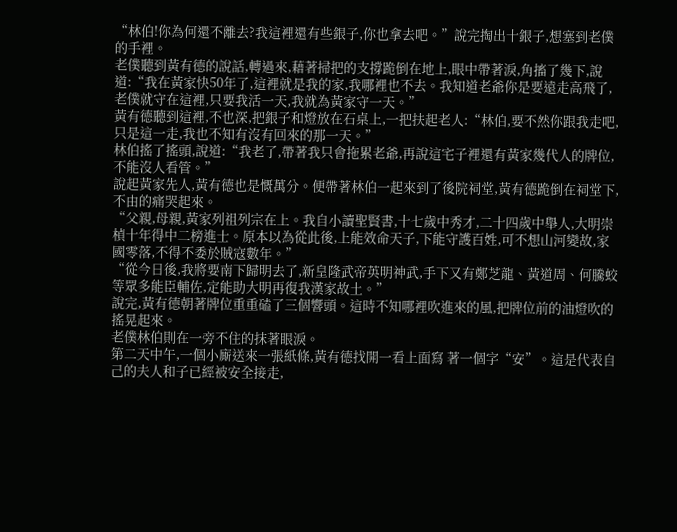“林伯!你為何還不離去?我這裡還有些銀子,你也拿去吧。”說完掏出十銀子,想塞到老僕的手裡。
老僕聽到黃有德的說話,轉過來,藉著掃把的支撐跪倒在地上,眼中帶著淚,角搐了幾下,說道:“我在黃家快50年了,這裡就是我的家,我哪裡也不去。我知道老爺你是要遠走高飛了,老僕就守在這裡,只要我活一天,我就為黃家守一天。”
黃有德聽到這裡,不也深,把銀子和燈放在石桌上,一把扶起老人:“林伯,要不然你跟我走吧,只是這一走,我也不知有沒有回來的那一天。”
林伯搖了搖頭,說道:“我老了,帶著我只會拖累老爺,再說這宅子裡還有黃家幾代人的牌位,不能沒人看管。”
說起黃家先人,黃有德也是慨萬分。便帶著林伯一起來到了後院祠堂,黃有德跪倒在祠堂下,不由的痛哭起來。
“父親,母親,黃家列祖列宗在上。我自小讀聖賢書,十七歲中秀才,二十四歲中舉人,大明崇楨十年得中二榜進士。原本以為從此後,上能效命天子,下能守護百姓,可不想山河變故,家國零落,不得不委於賊寇數年。”
“從今日後,我將要南下歸明去了,新皇隆武帝英明神武,手下又有鄭芝龍、黃道周、何騰蛟等眾多能臣輔佐,定能助大明再復我漢家故土。”
說完,黃有德朝著牌位重重磕了三個響頭。這時不知哪裡吹進來的風,把牌位前的油燈吹的搖晃起來。
老僕林伯則在一旁不住的抹著眼淚。
第二天中午,一個小廝送來一張紙條,黃有德找開一看上面寫 著一個字“安”。這是代表自己的夫人和子已經被安全接走,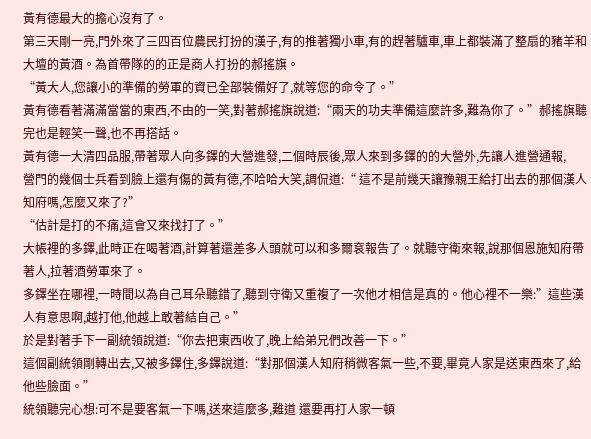黃有德最大的擔心沒有了。
第三天剛一亮,門外來了三四百位農民打扮的漢子,有的推著獨小車,有的趕著驢車,車上都裝滿了整扇的豬羊和大壇的黃酒。為首帶隊的的正是商人打扮的郝搖旗。
“黃大人,您讓小的準備的勞軍的資已全部裝備好了,就等您的命令了。”
黃有德看著滿滿當當的東西,不由的一笑,對著郝搖旗說道:“兩天的功夫準備這麼許多,難為你了。”郝搖旗聽完也是輕笑一聲,也不再搭話。
黃有德一大清四品服,帶著眾人向多鐸的大營進發,二個時辰後,眾人來到多鐸的的大營外,先讓人進營通報,
營門的幾個士兵看到臉上還有傷的黃有德,不哈哈大笑,調侃道:“ 這不是前幾天讓豫親王給打出去的那個漢人知府嗎,怎麼又來了?”
“估計是打的不痛,這會又來找打了。”
大帳裡的多鐸,此時正在喝著酒,計算著還差多人頭就可以和多爾袞報告了。就聽守衛來報,說那個恩施知府帶著人,拉著酒勞軍來了。
多鐸坐在哪裡,一時間以為自己耳朵聽錯了,聽到守衛又重複了一次他才相信是真的。他心裡不一樂:”這些漢人有意思啊,越打他,他越上敢著結自己。”
於是對著手下一副統領說道:“你去把東西收了,晚上給弟兄們改善一下。”
這個副統領剛轉出去,又被多鐸住,多鐸說道:“對那個漢人知府稍微客氣一些,不要,畢竟人家是送東西來了,給他些臉面。”
統領聽完心想:可不是要客氣一下嗎,送來這麼多,難道 還要再打人家一頓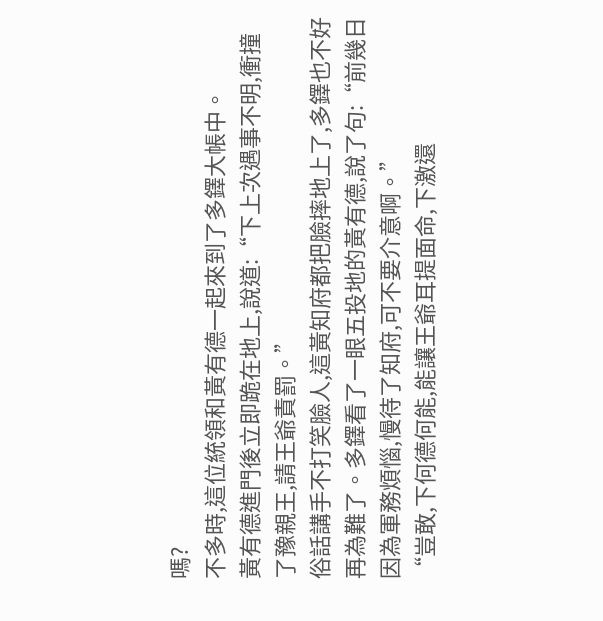嗎?
不多時,這位統領和黃有德一起來到了多鐸大帳中。
黃有德進門後立即跪在地上,說道:“下上次遇事不明,衝撞了豫親王,請王爺責罰。”
俗話講手不打笑臉人,這黃知府都把臉摔地上了,多鐸也不好再為難了。多鐸看了一眼五投地的黃有德,說了句:“前幾日因為軍務煩惱,慢待了知府,可不要介意啊。”
“豈敢,下何德何能,能讓王爺耳提面命,下激還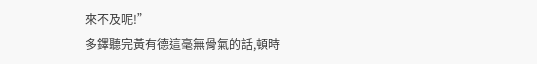來不及呢!”
多鐸聽完黃有德這毫無骨氣的話,頓時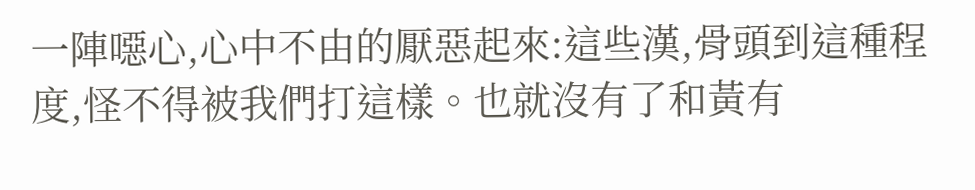一陣噁心,心中不由的厭惡起來:這些漢,骨頭到這種程度,怪不得被我們打這樣。也就沒有了和黃有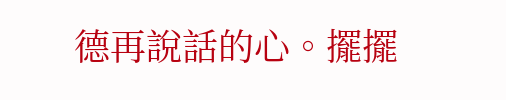德再說話的心。擺擺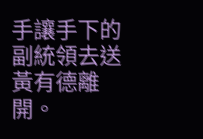手讓手下的副統領去送黃有德離開。